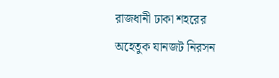রাজধানী ঢাকা শহরের অহেতুক যানজট নিরসন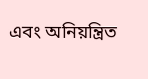এবং অনিয়ন্ত্রিত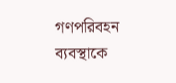গণপরিবহন ব্যবস্থাকে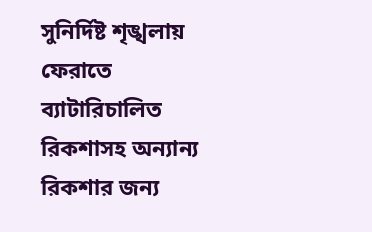সুনির্দিষ্ট শৃঙ্খলায় ফেরাতে ব্যাটারিচালিত রিকশাসহ অন্যান্য রিকশার জন্য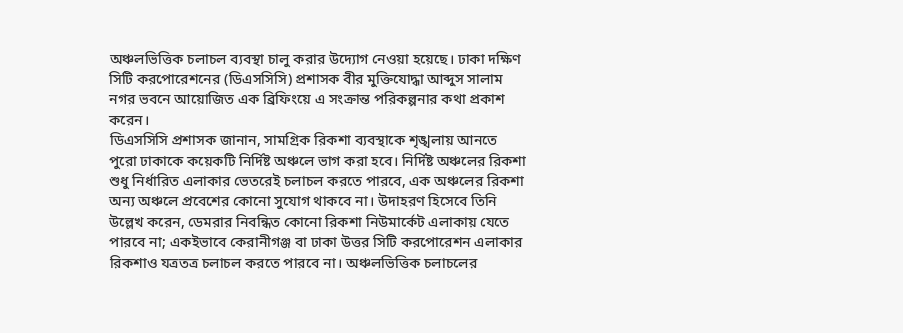অঞ্চলভিত্তিক চলাচল ব্যবস্থা চালু করার উদ্যোগ নেওয়া হয়েছে। ঢাকা দক্ষিণ সিটি করপোরেশনের (ডিএসসিসি) প্রশাসক বীর মুক্তিযোদ্ধা আব্দুস সালাম নগর ভবনে আয়োজিত এক ব্রিফিংয়ে এ সংক্রান্ত পরিকল্পনার কথা প্রকাশ করেন।
ডিএসসিসি প্রশাসক জানান, সামগ্রিক রিকশা ব্যবস্থাকে শৃঙ্খলায় আনতে পুরো ঢাকাকে কয়েকটি নির্দিষ্ট অঞ্চলে ভাগ করা হবে। নির্দিষ্ট অঞ্চলের রিকশা শুধু নির্ধারিত এলাকার ভেতরেই চলাচল করতে পারবে, এক অঞ্চলের রিকশা অন্য অঞ্চলে প্রবেশের কোনো সুযোগ থাকবে না। উদাহরণ হিসেবে তিনি উল্লেখ করেন, ডেমরার নিবন্ধিত কোনো রিকশা নিউমার্কেট এলাকায় যেতে পারবে না; একইভাবে কেরানীগঞ্জ বা ঢাকা উত্তর সিটি করপোরেশন এলাকার রিকশাও যত্রতত্র চলাচল করতে পারবে না। অঞ্চলভিত্তিক চলাচলের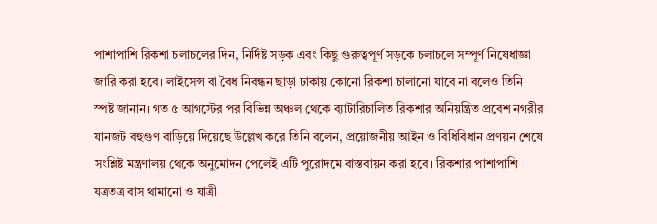পাশাপাশি রিকশা চলাচলের দিন, নির্দিষ্ট সড়ক এবং কিছু গুরুত্বপূর্ণ সড়কে চলাচলে সম্পূর্ণ নিষেধাজ্ঞা জারি করা হবে। লাইসেন্স বা বৈধ নিবন্ধন ছাড়া ঢাকায় কোনো রিকশা চালানো যাবে না বলেও তিনি স্পষ্ট জানান। গত ৫ আগস্টের পর বিভিন্ন অঞ্চল থেকে ব্যাটারিচালিত রিকশার অনিয়ন্ত্রিত প্রবেশ নগরীর যানজট বহুগুণ বাড়িয়ে দিয়েছে উল্লেখ করে তিনি বলেন, প্রয়োজনীয় আইন ও বিধিবিধান প্রণয়ন শেষে সংশ্লিষ্ট মন্ত্রণালয় থেকে অনুমোদন পেলেই এটি পুরোদমে বাস্তবায়ন করা হবে। রিকশার পাশাপাশি যত্রতত্র বাস থামানো ও যাত্রী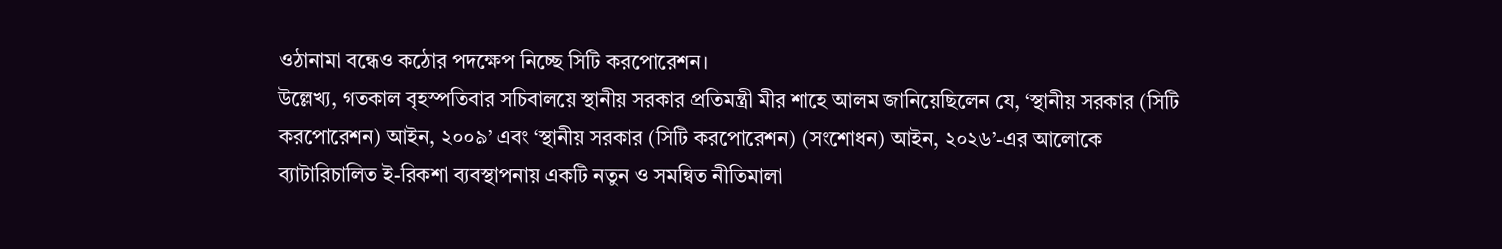ওঠানামা বন্ধেও কঠোর পদক্ষেপ নিচ্ছে সিটি করপোরেশন।
উল্লেখ্য, গতকাল বৃহস্পতিবার সচিবালয়ে স্থানীয় সরকার প্রতিমন্ত্রী মীর শাহে আলম জানিয়েছিলেন যে, ‘স্থানীয় সরকার (সিটি করপোরেশন) আইন, ২০০৯’ এবং ‘স্থানীয় সরকার (সিটি করপোরেশন) (সংশোধন) আইন, ২০২৬’-এর আলোকে ব্যাটারিচালিত ই-রিকশা ব্যবস্থাপনায় একটি নতুন ও সমন্বিত নীতিমালা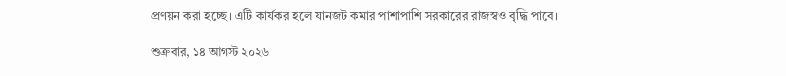প্রণয়ন করা হচ্ছে। এটি কার্যকর হলে যানজট কমার পাশাপাশি সরকারের রাজস্বও বৃদ্ধি পাবে।

শুক্রবার, ১৪ আগস্ট ২০২৬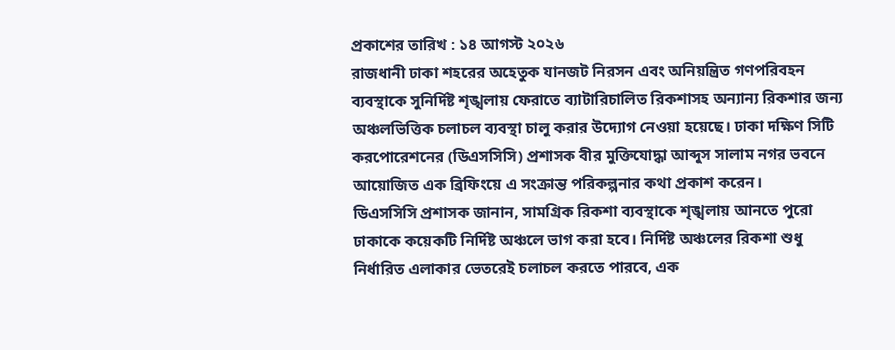প্রকাশের তারিখ : ১৪ আগস্ট ২০২৬
রাজধানী ঢাকা শহরের অহেতুক যানজট নিরসন এবং অনিয়ন্ত্রিত গণপরিবহন ব্যবস্থাকে সুনির্দিষ্ট শৃঙ্খলায় ফেরাতে ব্যাটারিচালিত রিকশাসহ অন্যান্য রিকশার জন্য অঞ্চলভিত্তিক চলাচল ব্যবস্থা চালু করার উদ্যোগ নেওয়া হয়েছে। ঢাকা দক্ষিণ সিটি করপোরেশনের (ডিএসসিসি) প্রশাসক বীর মুক্তিযোদ্ধা আব্দুস সালাম নগর ভবনে আয়োজিত এক ব্রিফিংয়ে এ সংক্রান্ত পরিকল্পনার কথা প্রকাশ করেন।
ডিএসসিসি প্রশাসক জানান, সামগ্রিক রিকশা ব্যবস্থাকে শৃঙ্খলায় আনতে পুরো ঢাকাকে কয়েকটি নির্দিষ্ট অঞ্চলে ভাগ করা হবে। নির্দিষ্ট অঞ্চলের রিকশা শুধু নির্ধারিত এলাকার ভেতরেই চলাচল করতে পারবে, এক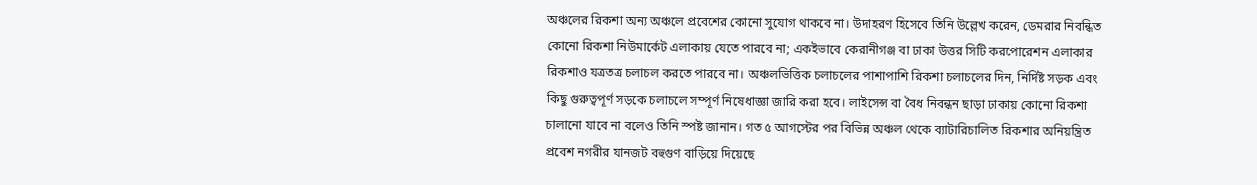অঞ্চলের রিকশা অন্য অঞ্চলে প্রবেশের কোনো সুযোগ থাকবে না। উদাহরণ হিসেবে তিনি উল্লেখ করেন, ডেমরার নিবন্ধিত কোনো রিকশা নিউমার্কেট এলাকায় যেতে পারবে না; একইভাবে কেরানীগঞ্জ বা ঢাকা উত্তর সিটি করপোরেশন এলাকার রিকশাও যত্রতত্র চলাচল করতে পারবে না। অঞ্চলভিত্তিক চলাচলের পাশাপাশি রিকশা চলাচলের দিন, নির্দিষ্ট সড়ক এবং কিছু গুরুত্বপূর্ণ সড়কে চলাচলে সম্পূর্ণ নিষেধাজ্ঞা জারি করা হবে। লাইসেন্স বা বৈধ নিবন্ধন ছাড়া ঢাকায় কোনো রিকশা চালানো যাবে না বলেও তিনি স্পষ্ট জানান। গত ৫ আগস্টের পর বিভিন্ন অঞ্চল থেকে ব্যাটারিচালিত রিকশার অনিয়ন্ত্রিত প্রবেশ নগরীর যানজট বহুগুণ বাড়িয়ে দিয়েছে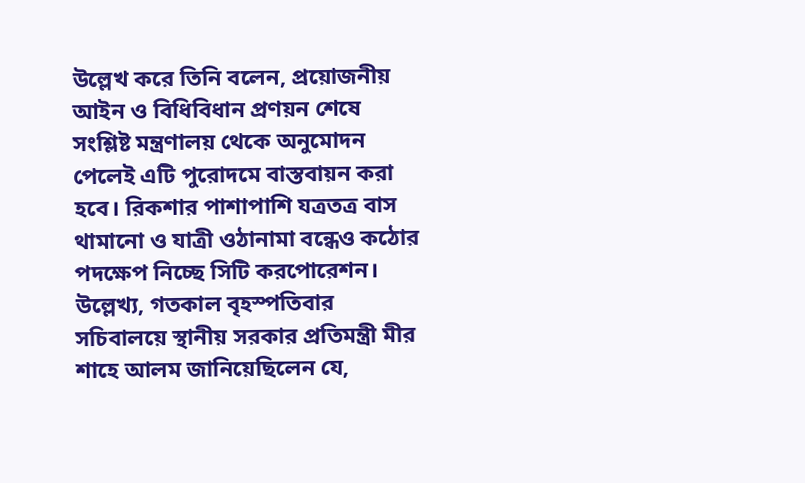উল্লেখ করে তিনি বলেন, প্রয়োজনীয় আইন ও বিধিবিধান প্রণয়ন শেষে সংশ্লিষ্ট মন্ত্রণালয় থেকে অনুমোদন পেলেই এটি পুরোদমে বাস্তবায়ন করা হবে। রিকশার পাশাপাশি যত্রতত্র বাস থামানো ও যাত্রী ওঠানামা বন্ধেও কঠোর পদক্ষেপ নিচ্ছে সিটি করপোরেশন।
উল্লেখ্য, গতকাল বৃহস্পতিবার সচিবালয়ে স্থানীয় সরকার প্রতিমন্ত্রী মীর শাহে আলম জানিয়েছিলেন যে,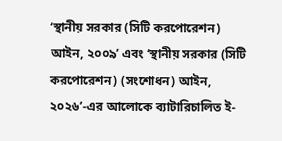‘স্থানীয় সরকার (সিটি করপোরেশন) আইন, ২০০৯’ এবং ‘স্থানীয় সরকার (সিটি করপোরেশন) (সংশোধন) আইন, ২০২৬’-এর আলোকে ব্যাটারিচালিত ই-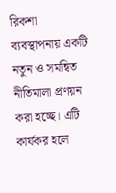রিকশা ব্যবস্থাপনায় একটি নতুন ও সমন্বিত নীতিমালা প্রণয়ন করা হচ্ছে। এটি কার্যকর হলে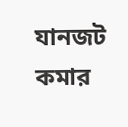যানজট কমার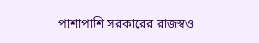পাশাপাশি সরকারের রাজস্বও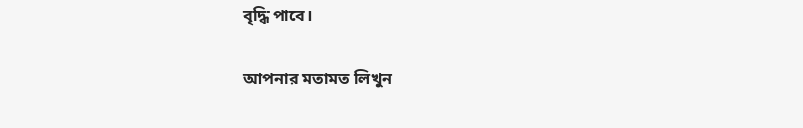বৃদ্ধি পাবে।

আপনার মতামত লিখুন